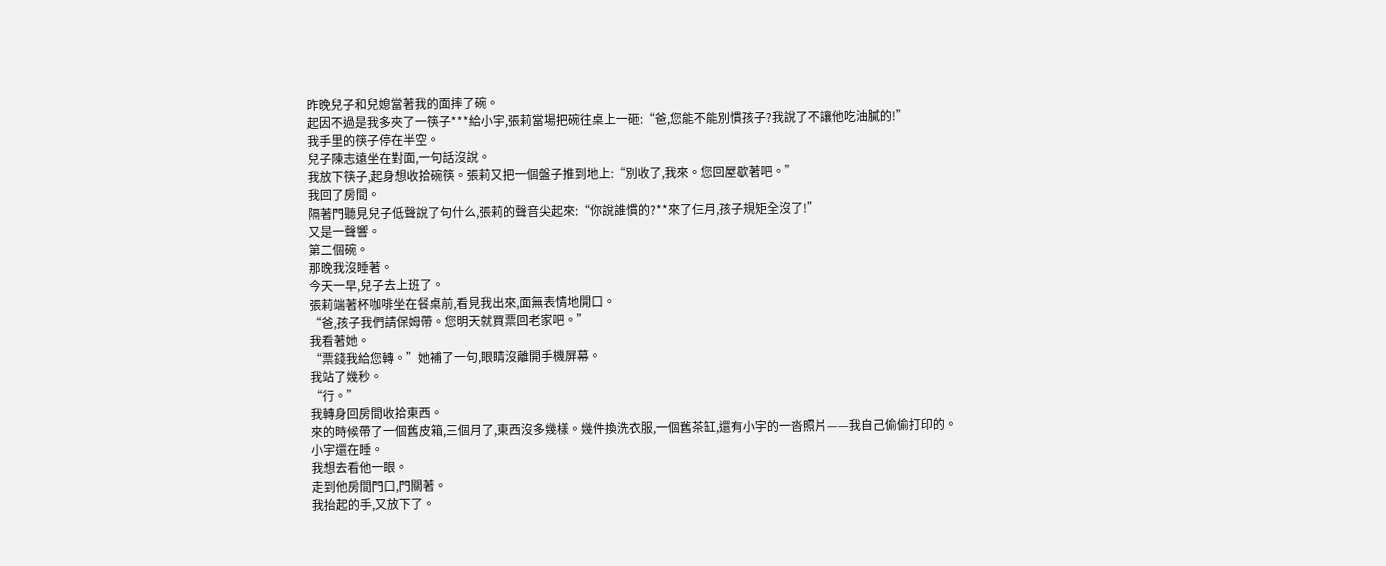昨晚兒子和兒媳當著我的面摔了碗。
起因不過是我多夾了一筷子***給小宇,張莉當場把碗往桌上一砸:“爸,您能不能別慣孩子?我說了不讓他吃油膩的!”
我手里的筷子停在半空。
兒子陳志遠坐在對面,一句話沒說。
我放下筷子,起身想收拾碗筷。張莉又把一個盤子推到地上:“別收了,我來。您回屋歇著吧。”
我回了房間。
隔著門聽見兒子低聲說了句什么,張莉的聲音尖起來:“你說誰慣的?**來了仨月,孩子規矩全沒了!”
又是一聲響。
第二個碗。
那晚我沒睡著。
今天一早,兒子去上班了。
張莉端著杯咖啡坐在餐桌前,看見我出來,面無表情地開口。
“爸,孩子我們請保姆帶。您明天就買票回老家吧。”
我看著她。
“票錢我給您轉。”她補了一句,眼睛沒離開手機屏幕。
我站了幾秒。
“行。”
我轉身回房間收拾東西。
來的時候帶了一個舊皮箱,三個月了,東西沒多幾樣。幾件換洗衣服,一個舊茶缸,還有小宇的一沓照片——我自己偷偷打印的。
小宇還在睡。
我想去看他一眼。
走到他房間門口,門關著。
我抬起的手,又放下了。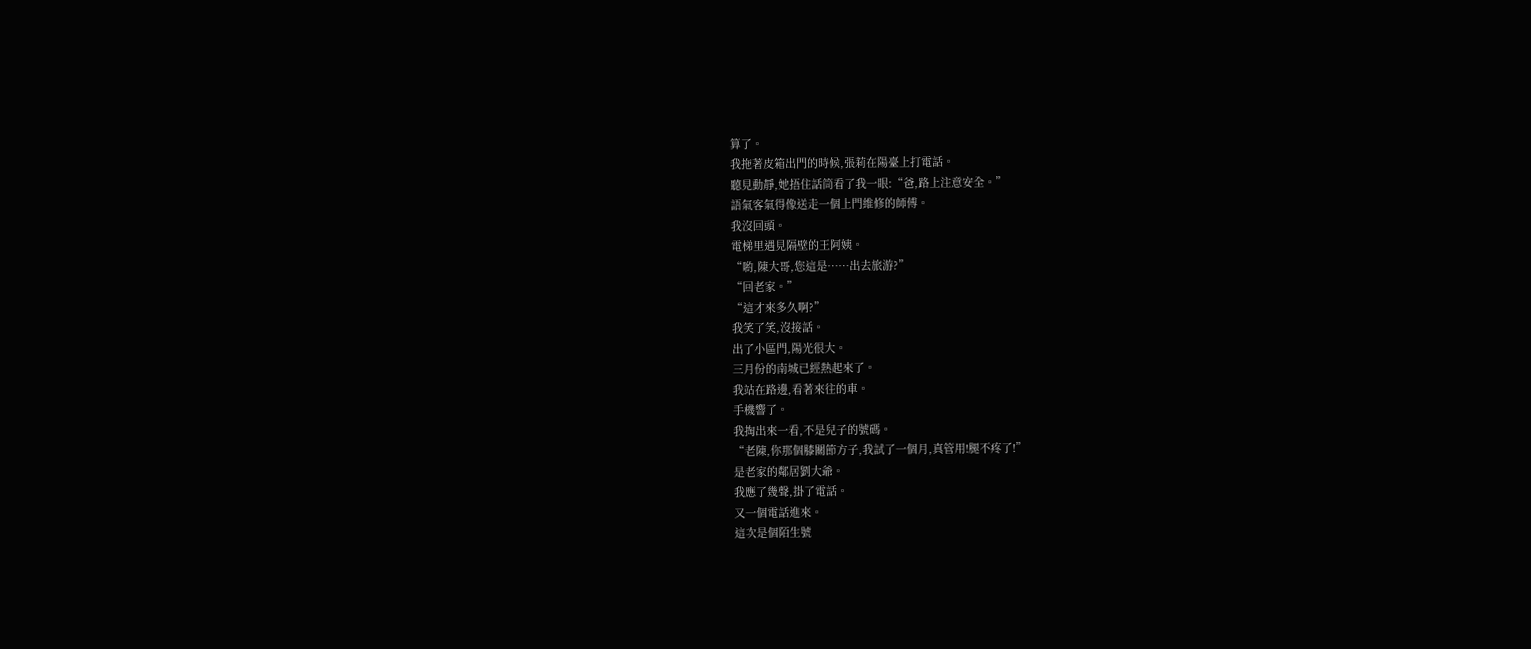算了。
我拖著皮箱出門的時候,張莉在陽臺上打電話。
聽見動靜,她捂住話筒看了我一眼:“爸,路上注意安全。”
語氣客氣得像送走一個上門維修的師傅。
我沒回頭。
電梯里遇見隔壁的王阿姨。
“喲,陳大哥,您這是……出去旅游?”
“回老家。”
“這才來多久啊?”
我笑了笑,沒接話。
出了小區門,陽光很大。
三月份的南城已經熱起來了。
我站在路邊,看著來往的車。
手機響了。
我掏出來一看,不是兒子的號碼。
“老陳,你那個膝關節方子,我試了一個月,真管用!腿不疼了!”
是老家的鄰居劉大爺。
我應了幾聲,掛了電話。
又一個電話進來。
這次是個陌生號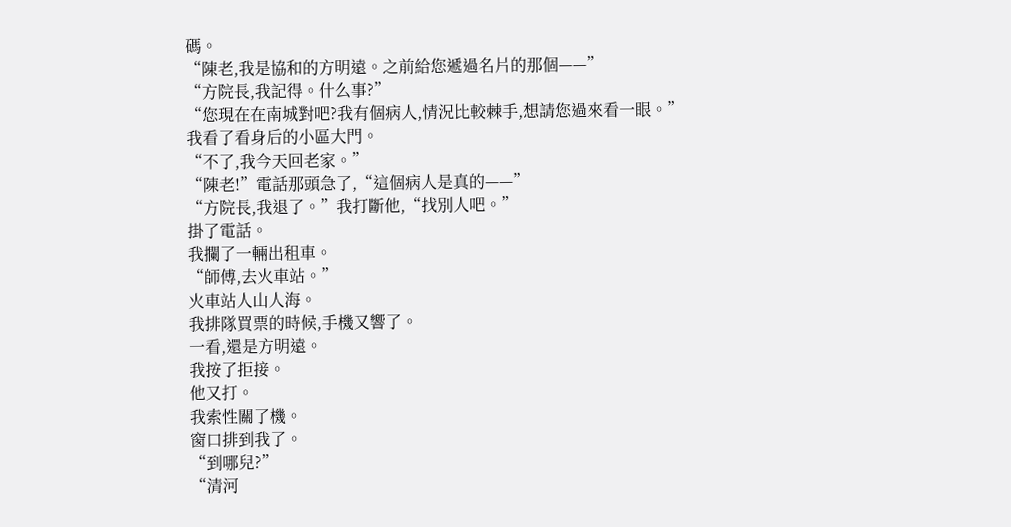碼。
“陳老,我是協和的方明遠。之前給您遞過名片的那個——”
“方院長,我記得。什么事?”
“您現在在南城對吧?我有個病人,情況比較棘手,想請您過來看一眼。”
我看了看身后的小區大門。
“不了,我今天回老家。”
“陳老!”電話那頭急了,“這個病人是真的——”
“方院長,我退了。”我打斷他,“找別人吧。”
掛了電話。
我攔了一輛出租車。
“師傅,去火車站。”
火車站人山人海。
我排隊買票的時候,手機又響了。
一看,還是方明遠。
我按了拒接。
他又打。
我索性關了機。
窗口排到我了。
“到哪兒?”
“清河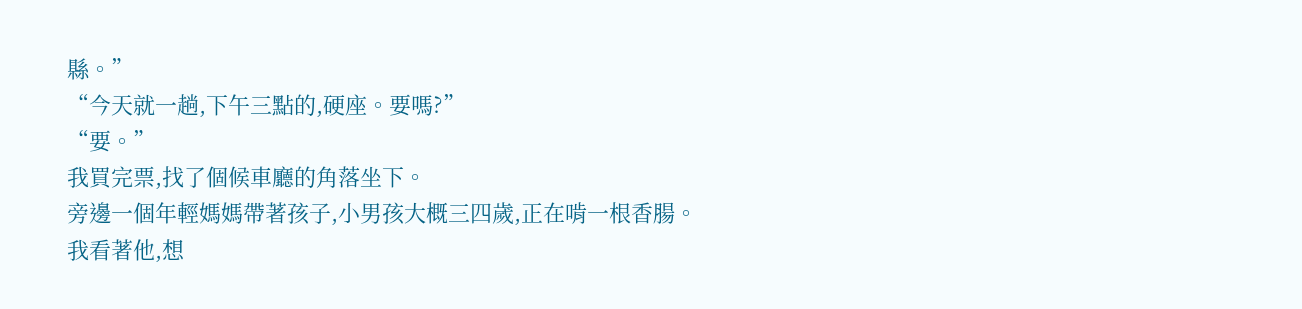縣。”
“今天就一趟,下午三點的,硬座。要嗎?”
“要。”
我買完票,找了個候車廳的角落坐下。
旁邊一個年輕媽媽帶著孩子,小男孩大概三四歲,正在啃一根香腸。
我看著他,想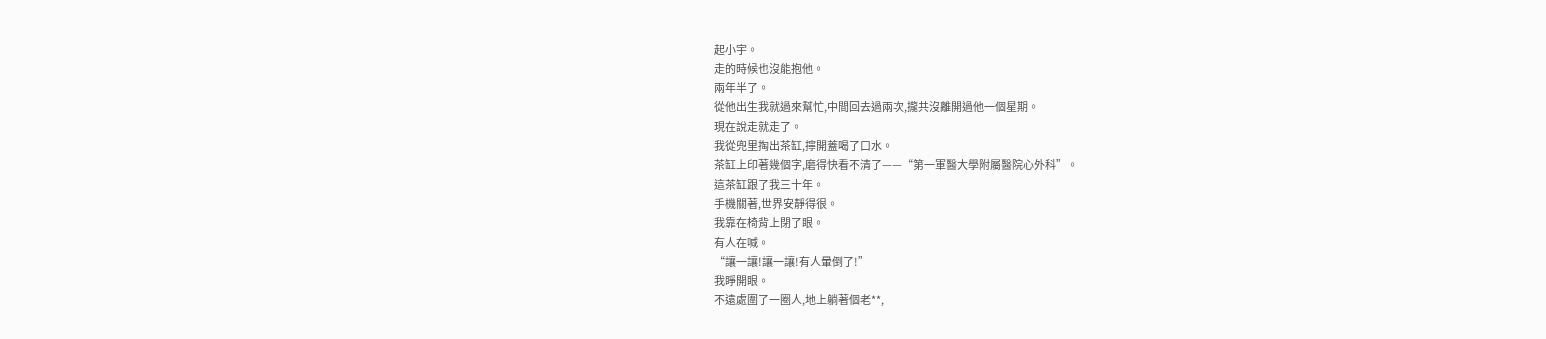起小宇。
走的時候也沒能抱他。
兩年半了。
從他出生我就過來幫忙,中間回去過兩次,攏共沒離開過他一個星期。
現在說走就走了。
我從兜里掏出茶缸,擰開蓋喝了口水。
茶缸上印著幾個字,磨得快看不清了——“第一軍醫大學附屬醫院心外科”。
這茶缸跟了我三十年。
手機關著,世界安靜得很。
我靠在椅背上閉了眼。
有人在喊。
“讓一讓!讓一讓!有人暈倒了!”
我睜開眼。
不遠處圍了一圈人,地上躺著個老**,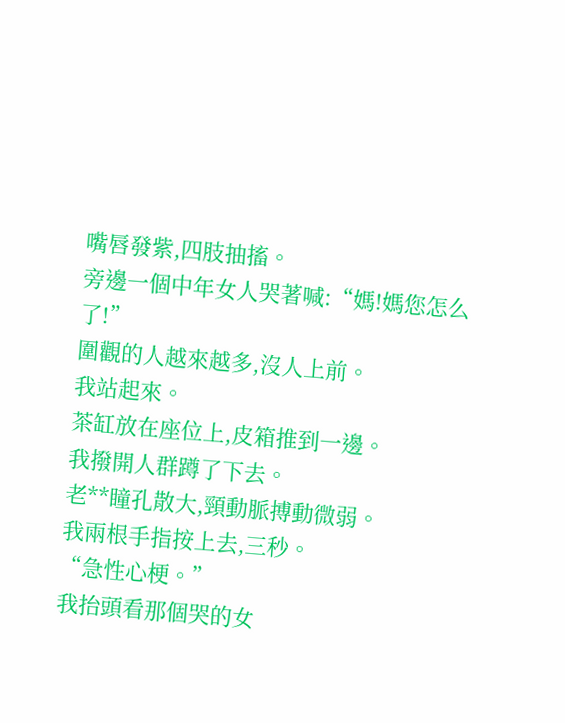嘴唇發紫,四肢抽搐。
旁邊一個中年女人哭著喊:“媽!媽您怎么了!”
圍觀的人越來越多,沒人上前。
我站起來。
茶缸放在座位上,皮箱推到一邊。
我撥開人群蹲了下去。
老**瞳孔散大,頸動脈搏動微弱。
我兩根手指按上去,三秒。
“急性心梗。”
我抬頭看那個哭的女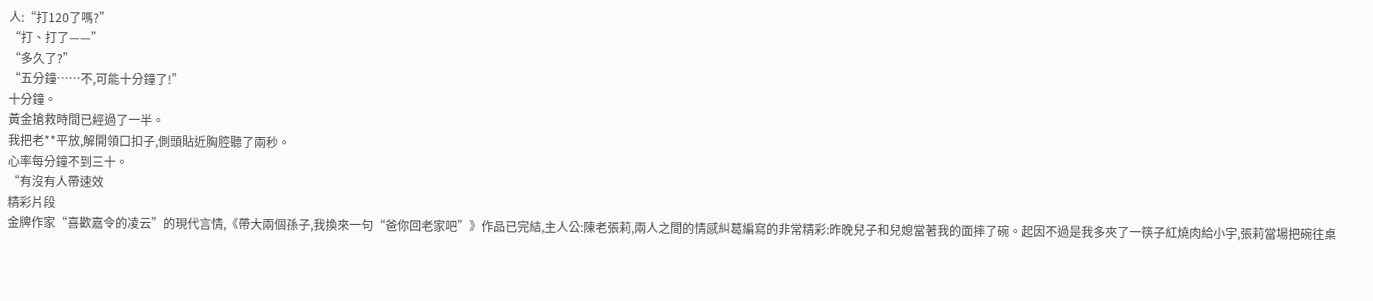人:“打120了嗎?”
“打、打了——”
“多久了?”
“五分鐘……不,可能十分鐘了!”
十分鐘。
黃金搶救時間已經過了一半。
我把老**平放,解開領口扣子,側頭貼近胸腔聽了兩秒。
心率每分鐘不到三十。
“有沒有人帶速效
精彩片段
金牌作家“喜歡嘉令的凌云”的現代言情,《帶大兩個孫子,我換來一句“爸你回老家吧”》作品已完結,主人公:陳老張莉,兩人之間的情感糾葛編寫的非常精彩:昨晚兒子和兒媳當著我的面摔了碗。起因不過是我多夾了一筷子紅燒肉給小宇,張莉當場把碗往桌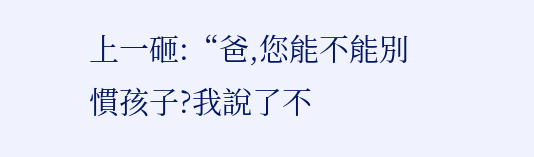上一砸:“爸,您能不能別慣孩子?我說了不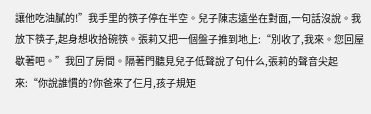讓他吃油膩的!”我手里的筷子停在半空。兒子陳志遠坐在對面,一句話沒說。我放下筷子,起身想收拾碗筷。張莉又把一個盤子推到地上:“別收了,我來。您回屋歇著吧。”我回了房間。隔著門聽見兒子低聲說了句什么,張莉的聲音尖起來:“你說誰慣的?你爸來了仨月,孩子規矩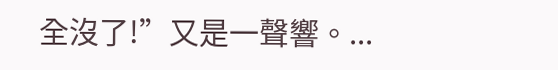全沒了!”又是一聲響。...